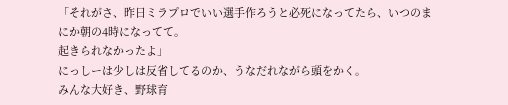「それがさ、昨日ミラプロでいい選手作ろうと必死になってたら、いつのまにか朝の4時になってて。
起きられなかったよ」
にっしーは少しは反省してるのか、うなだれながら頭をかく。
みんな大好き、野球育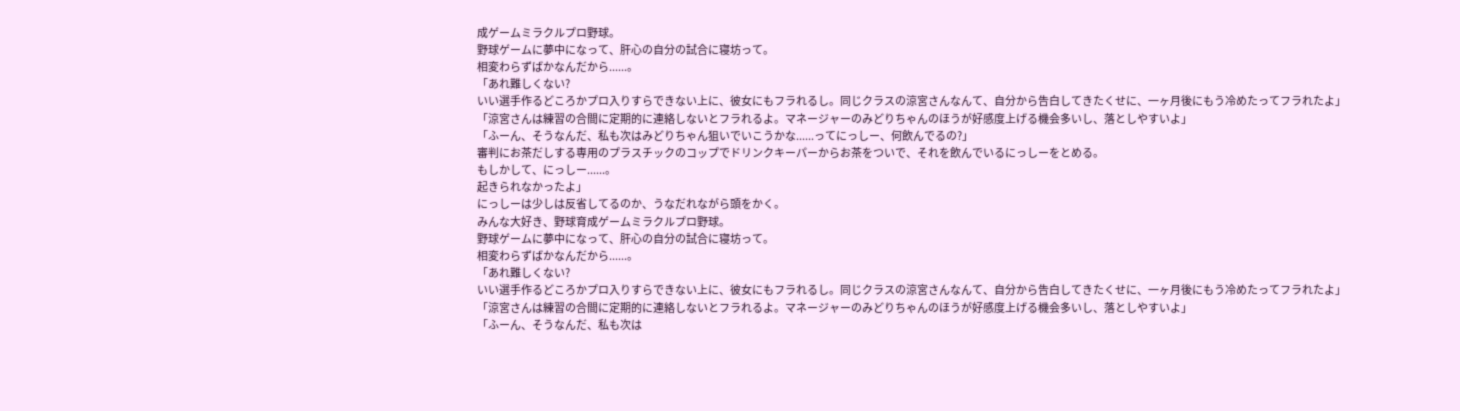成ゲームミラクルプロ野球。
野球ゲームに夢中になって、肝心の自分の試合に寝坊って。
相変わらずばかなんだから......。
「あれ難しくない?
いい選手作るどころかプロ入りすらできない上に、彼女にもフラれるし。同じクラスの涼宮さんなんて、自分から告白してきたくせに、一ヶ月後にもう冷めたってフラれたよ」
「涼宮さんは練習の合間に定期的に連絡しないとフラれるよ。マネージャーのみどりちゃんのほうが好感度上げる機会多いし、落としやすいよ」
「ふーん、そうなんだ、私も次はみどりちゃん狙いでいこうかな......ってにっしー、何飲んでるの?」
審判にお茶だしする専用のプラスチックのコップでドリンクキーパーからお茶をついで、それを飲んでいるにっしーをとめる。
もしかして、にっしー......。
起きられなかったよ」
にっしーは少しは反省してるのか、うなだれながら頭をかく。
みんな大好き、野球育成ゲームミラクルプロ野球。
野球ゲームに夢中になって、肝心の自分の試合に寝坊って。
相変わらずばかなんだから......。
「あれ難しくない?
いい選手作るどころかプロ入りすらできない上に、彼女にもフラれるし。同じクラスの涼宮さんなんて、自分から告白してきたくせに、一ヶ月後にもう冷めたってフラれたよ」
「涼宮さんは練習の合間に定期的に連絡しないとフラれるよ。マネージャーのみどりちゃんのほうが好感度上げる機会多いし、落としやすいよ」
「ふーん、そうなんだ、私も次は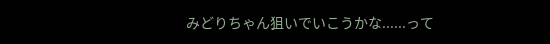みどりちゃん狙いでいこうかな......って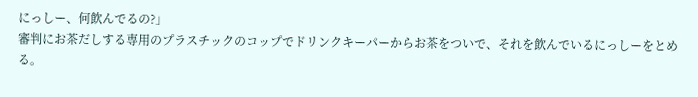にっしー、何飲んでるの?」
審判にお茶だしする専用のプラスチックのコップでドリンクキーパーからお茶をついで、それを飲んでいるにっしーをとめる。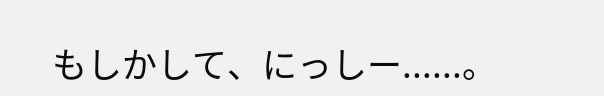もしかして、にっしー......。